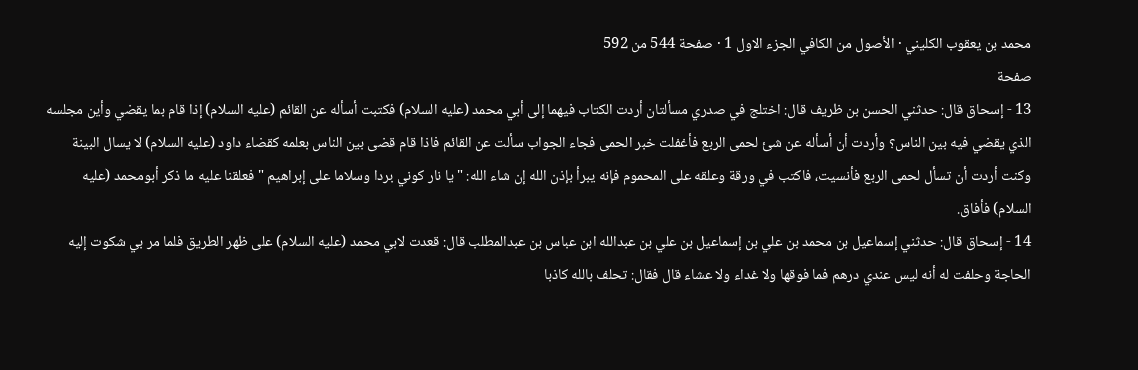محمد بن يعقوب الكليني · الأصول من الكافي الجزء الاول 1 · صفحة 544 من 592
صفحة
13 - إسحاق قال: حدثني الحسن بن ظريف قال: اختلج في صدري مسألتان أردت الكتاب فيهما إلى أبي محمد (عليه السلام) فكتبت أسأله عن القائم (عليه السلام) إذا قام بما يقضي وأين مجلسه الذي يقضي فيه بين الناس؟ وأردت أن أسأله عن شئ لحمى الربع فأغفلت خبر الحمى فجاء الجواب سألت عن القائم فاذا قام قضى بين الناس بعلمه كقضاء داود (عليه السلام) لا يسال البينة وكنت أردت أن تسأل لحمى الربع فأنسيت، فاكتب في ورقة وعلقه على المحموم فإنه يبرأ بإذن الله إن شاء الله: " يا نار كوني بردا وسلاما على إبراهيم " فعلقنا عليه ما ذكر أبومحمد (عليه السلام) فأفاق.
14 - إسحاق قال: حدثني إسماعيل بن محمد بن علي بن إسماعيل بن علي بن عبدالله ابن عباس بن عبدالمطلب قال: قعدت لابي محمد (عليه السلام) على ظهر الطريق فلما مر بي شكوت إليه الحاجة وحلفت له أنه ليس عندي درهم فما فوقها ولا غداء ولا عشاء قال فقال: تحلف بالله كاذبا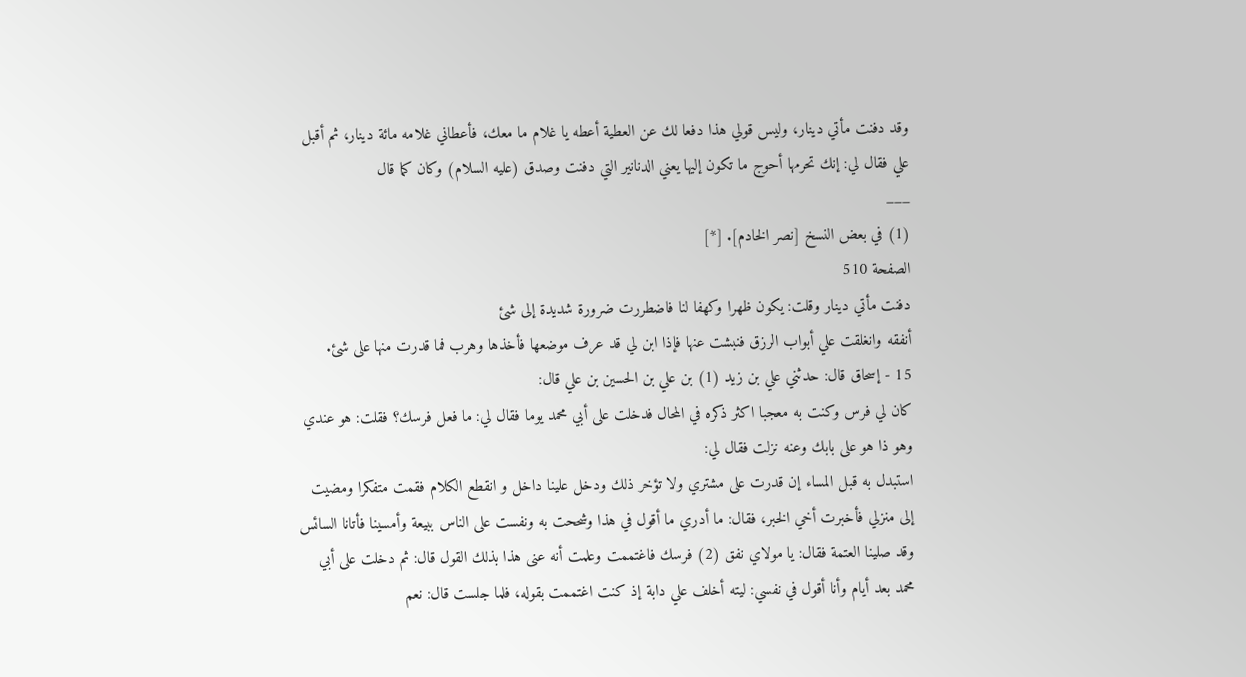وقد دفنت مأتي دينار، وليس قولي هذا دفعا لك عن العطية أعطه يا غلام ما معك، فأعطاني غلامه مائة دينار، ثم أقبل علي فقال لي: إنك تحرمها أحوج ما تكون إليها يعني الدنانير التي دفنت وصدق (عليه السلام) وكان كما قال
___
(1) في بعض النسخ [نصر الخادم]. [*]
الصفحة 510
دفنت مأتي دينار وقلت: يكون ظهرا وكهفا لنا فاضطررت ضرورة شديدة إلى شئ
أنفقه وانغلقت علي أبواب الرزق فنبشت عنها فإذا ابن لي قد عرف موضعها فأخذها وهرب فما قدرت منها على شئ.
15 - إسحاق قال: حدثني علي بن زيد (1) بن علي بن الحسين بن علي قال:
كان لي فرس وكنت به معجبا اكثر ذكره في المحال فدخلت على أبي محمد يوما فقال لي: ما فعل فرسك؟ فقلت: هو عندي وهو ذا هو على بابك وعنه نزلت فقال لي:
استبدل به قبل المساء إن قدرت على مشتري ولا تؤخر ذلك ودخل علينا داخل و انقطع الكلام فقمت متفكرا ومضيت إلى منزلي فأخبرت أخي الخبر، فقال: ما أدري ما أقول في هذا وشححت به ونفست على الناس ببيعة وأمسينا فأتانا السائس وقد صلينا العتمة فقال: يا مولاي نفق (2) فرسك فاغتممت وعلمت أنه عنى هذا بذلك القول قال: ثم دخلت على أبي محمد بعد أيام وأنا أقول في نفسي: ليته أخلف علي دابة إذ كنت اغتممت بقوله، فلما جلست قال: نعم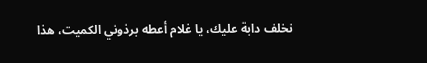نخلف دابة عليك، يا غلام أعطه برذوني الكميت، هذا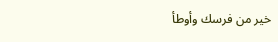خير من فرسك وأوطأ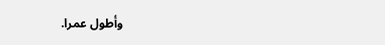وأطول عمرا.